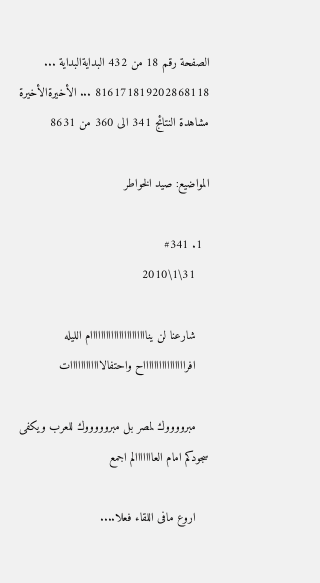الصفحة رقم 18 من 432 البدايةالبداية ... 816171819202868118 ... الأخيرةالأخيرة
مشاهدة النتائج 341 الى 360 من 8631

المواضيع: صيد الخواطر

  1. #341
    31\1\2010

    شارعنا لن يناااااااااااااااااااااام الليله
    افرااااااااااااااااح واحتفالاااااااااااات

    مبرووووك لمصر بل مبروووووك للعرب ويكفى سجودكم امام العااااااالم اجمع

    اروع مافى اللقاء فعلا....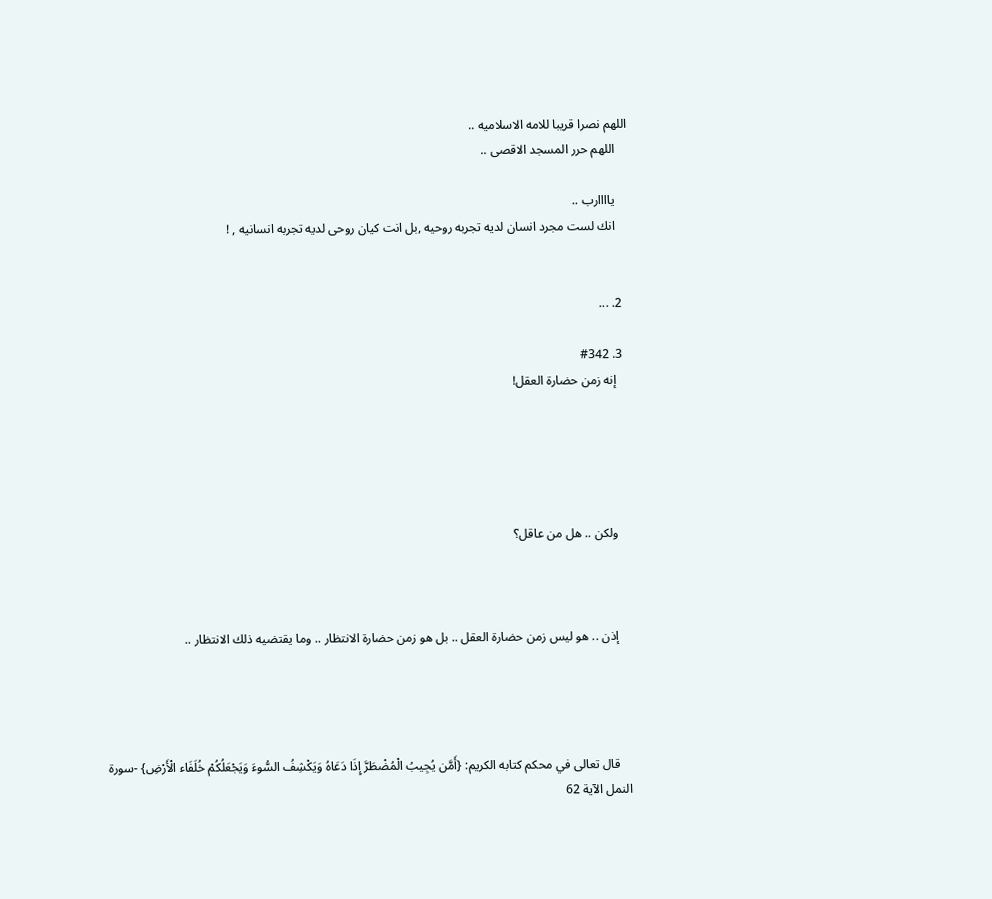اللهم نصرا قريبا للامه الاسلاميه ..
    اللهم حرر المسجد الاقصى ..

    ياااارب ..
    انك لست مجرد انسان لديه تجربه روحيه ,بل انت كيان روحى لديه تجربه انسانيه , !


  2. ...

  3. #342
    إنه زمن حضارة العقل!





    ولكن .. هل من عاقل؟



    إذن .. هو ليس زمن حضارة العقل .. بل هو زمن حضارة الانتظار .. وما يقتضيه ذلك الانتظار ..




    قال تعالى في محكم كتابه الكريم: {أَمَّن يُجِيبُ الْمُضْطَرَّ إِذَا دَعَاهُ وَيَكْشِفُ السُّوءَ وَيَجْعَلُكُمْ خُلَفَاء الْأَرْضِ} -سورة النمل الآية 62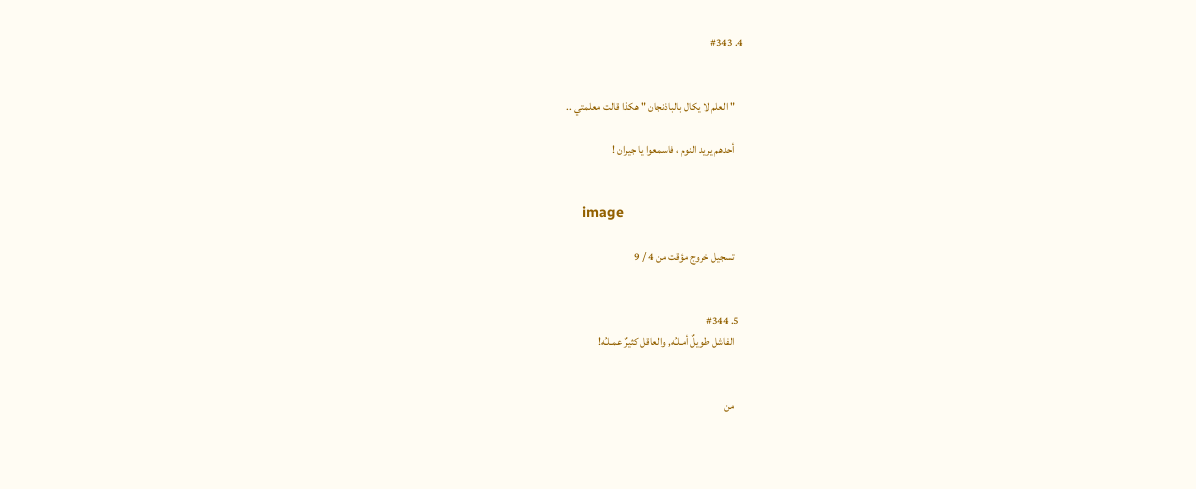4. #343


    " العلم لا يكال بالباذنجان " هكذا قالت معلمتي ..

    أحدهم يريد النوم ، فاسمعوا يا جيران !


    image

    تسجيل خروج مؤقت من 4 / 9


  5. #344
    الفاشل طويلٌ أمـلـُه, والعاقل كثيرٌ عمـلـُه!


    من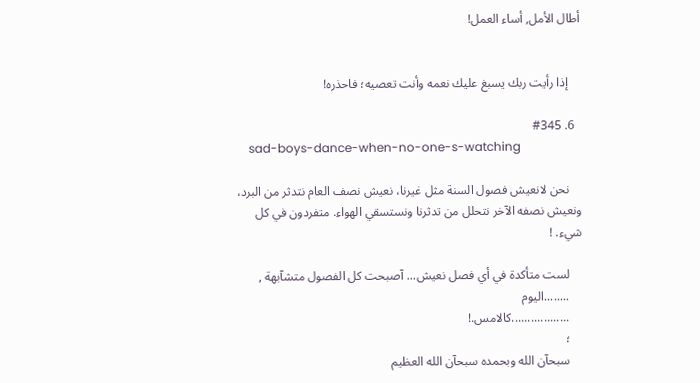أطال الأمل, أساء العمل!


    إذا رأيت ربك يسبغ عليك نعمه وأنت تعصيه؛ فاحذره!

  6. #345
    sad-boys-dance-when-no-one-s-watching

    نحن لانعيش فصول السنة مثل غيرنا، نعيش نصف العام نتدثر من البرد، ونعيش نصفه الآخر نتحلل من تدثرنا ونستسقي الهواء. متفردون في كل شيء. !

    لست متأكدة في أي فصل نعيش... آصبحت كل الفصول متشآبهة ,
    ........اليوم
    ..................كالامس.!
    ؛
    سبحآن الله وبحمده سبحآن الله العظيم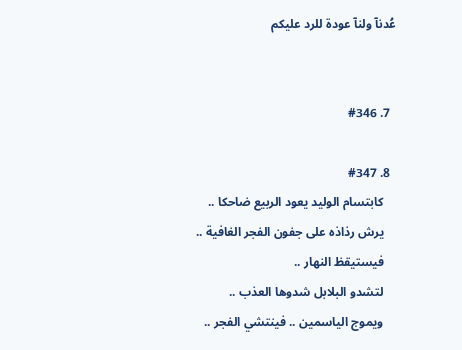عُدنآ ولنآ عودة للرد عليكم


  7. #346

  8. #347
    كابتسام الوليد يعود الربيع ضاحكا ..
    يرش رذاذه على جفون الفجر الغافية ..
    فيستيقظ النهار ..
    لتشدو البلابل شدوها العذب ..
    ويموج الياسمين .. فينتشي الفجر ..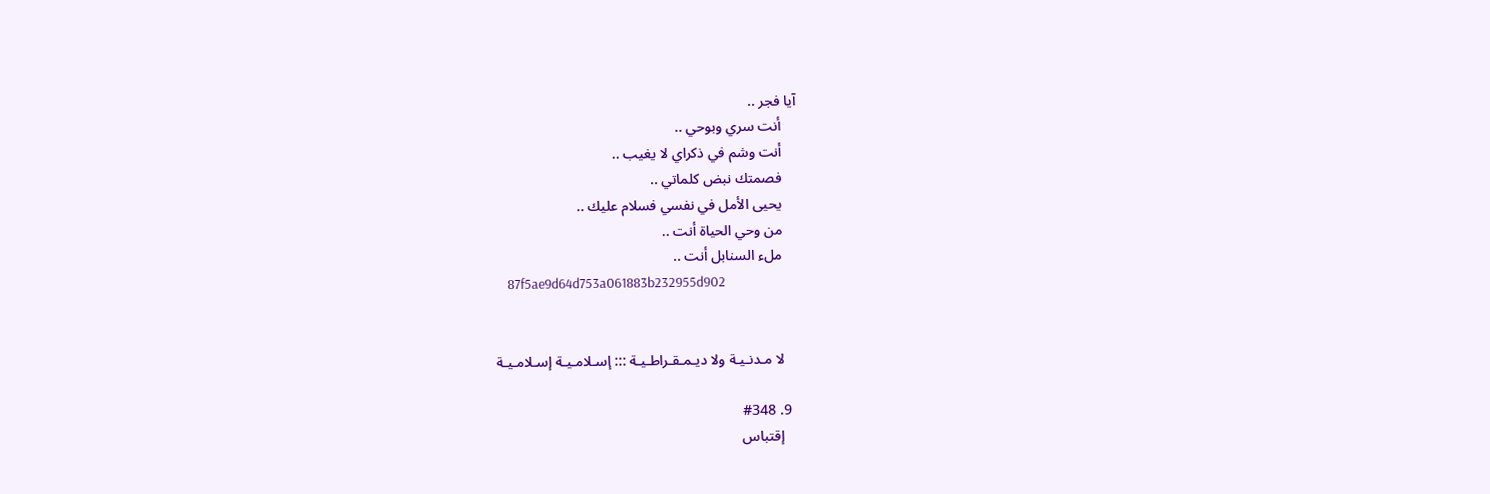آيا فجر ..
    أنت سري وبوحي ..
    أنت وشم في ذكراي لا يغيب ..
    فصمتك نبض كلماتي ..
    يحيى الأمل في نفسي فسلام عليك ..
    من وحي الحياة أنت ..
    ملء السنابل أنت ..
    87f5ae9d64d753a061883b232955d902


    لا مـدنـيـة ولا ديـمـقـراطـيـة ::: إسـلامـيـة إسـلامـيـة

  9. #348
    إقتباس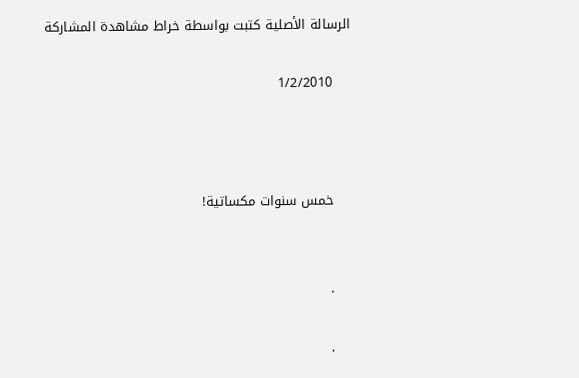الرسالة الأصلية كتبت بواسطة خراط مشاهدة المشاركة

    1/2/2010



    خمس سنوات مكساتية!


    .

    .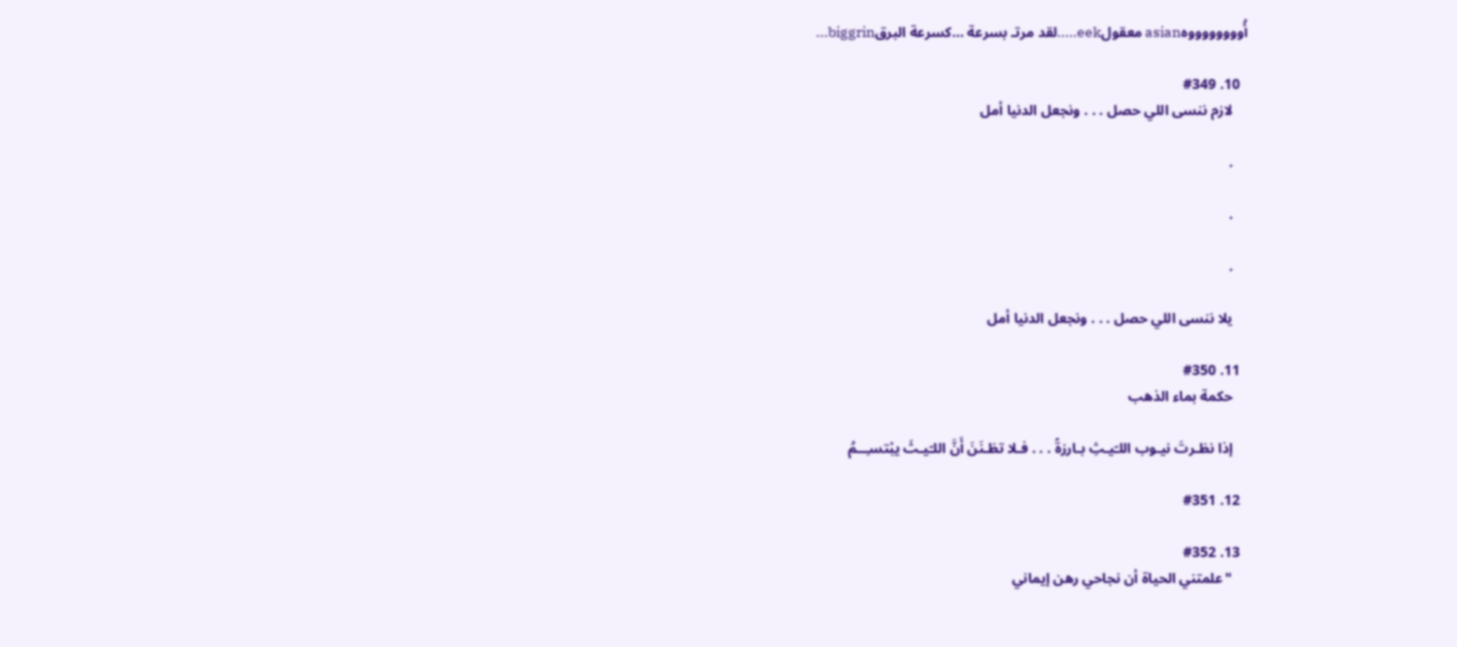أُووووووووهasian معقولeek.....لقد مرتـ بسرعة ...كسرعة البرقbiggrin...

  10. #349
    لازم ننسى اللي حصل . . . ونجعل الدنيا أمل

    .

    .

    .

    يلا ننسى اللي حصل . . . ونجعل الدنيا أمل

  11. #350
    حكمة بماء الذهب

    إذا نظـرتَ نيـوب اللـّيـثِ بـارزةً . . . فـلا تظـنَنَ أَنَّ اللـّيـثَ يبْتسـِــمُ

  12. #351

  13. #352
    "علمتني الحياة أن نجاحي رهن إيماني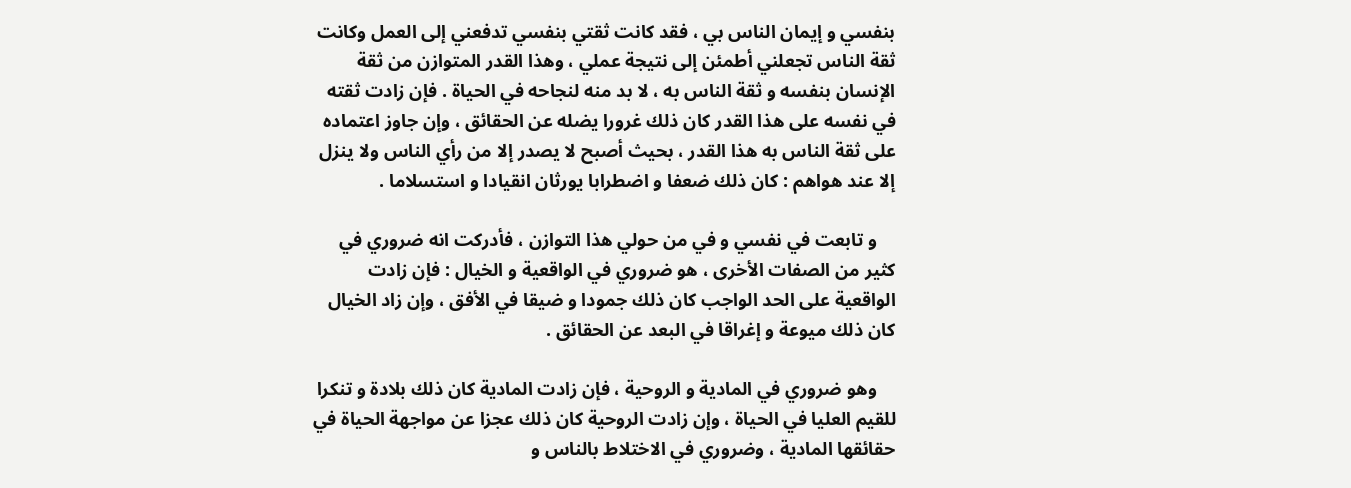بنفسي و إيمان الناس بي ، فقد كانت ثقتي بنفسي تدفعني إلى العمل وكانت ثقة الناس تجعلني أطمئن إلى نتيجة عملي ، وهذا القدر المتوازن من ثقة الإنسان بنفسه و ثقة الناس به ، لا بد منه لنجاحه في الحياة . فإن زادت ثقته في نفسه على هذا القدر كان ذلك غرورا يضله عن الحقائق ، وإن جاوز اعتماده على ثقة الناس به هذا القدر ، بحيث أصبح لا يصدر إلا من رأي الناس ولا ينزل إلا عند هواهم : كان ذلك ضعفا و اضطرابا يورثان انقيادا و استسلاما .

    و تابعت في نفسي و في من حولي هذا التوازن ، فأدركت انه ضروري في كثير من الصفات الأخرى ، هو ضروري في الواقعية و الخيال : فإن زادت الواقعية على الحد الواجب كان ذلك جمودا و ضيقا في الأفق ، وإن زاد الخيال كان ذلك ميوعة و إغراقا في البعد عن الحقائق .

    وهو ضروري في المادية و الروحية ، فإن زادت المادية كان ذلك بلادة و تنكرا للقيم العليا في الحياة ، وإن زادت الروحية كان ذلك عجزا عن مواجهة الحياة في حقائقها المادية ، وضروري في الاختلاط بالناس و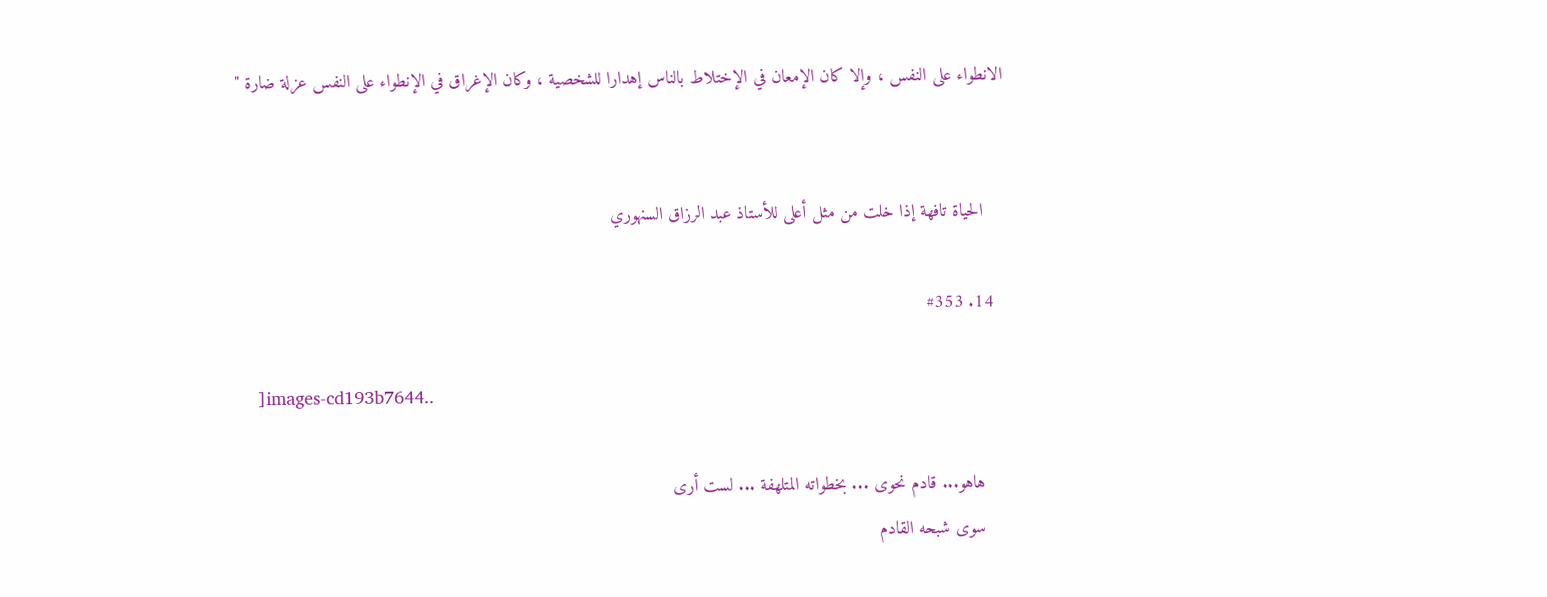الانطواء على النفس ، وإلا كان الإمعان في الإختلاط بالناس إهدارا للشخصية ، وكان الإغراق في الإنطواء على النفس عزلة ضارة "


    الحياة تافهة إذا خلت من مثل أعلى للأستاذ عبد الرزاق السنهوري

  14. #353

    ]images-cd193b7644..

    هاهو... قادم نحوى ... بخطواته المتلهفة ... لست أرى
    سوى شبحه القادم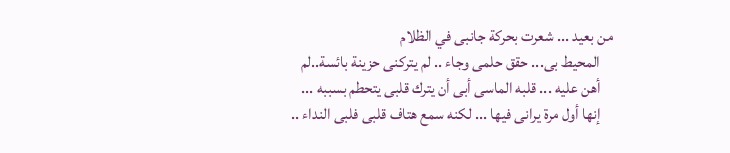من بعيد ... شعرت بحركة جانبى في الظلام
    المحيط بى... حقق حلمى وجاء .. لم يتركنى حزينة بائسة..لم
    أهن عليه ... قلبه الماسى أبى أن يترك قلبى يتحطم بسببه ...
    إنها أول مرة يرانى فيها ... لكنه سمع هتاف قلبى فلبى النداء ..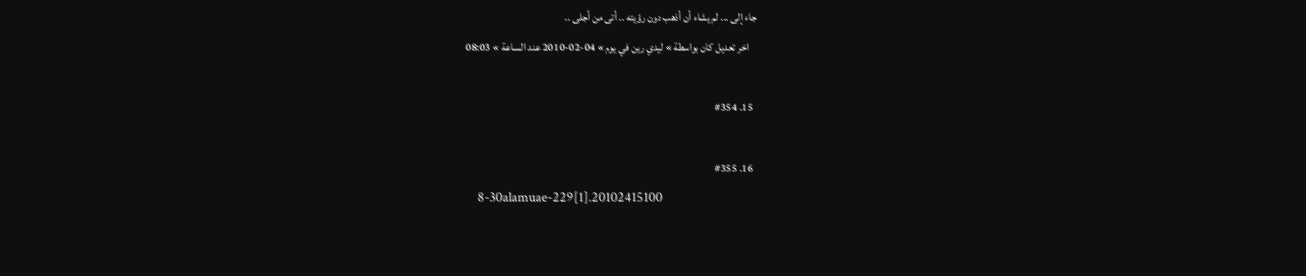جاء إلى ... لم يشاء أن أذهب دون رؤيته .. أتى من أجلى ..
    اخر تعديل كان بواسطة » ليدي رين في يوم » 04-02-2010 عند الساعة » 08:03

  15. #354

  16. #355
    8-30alamuae-229[1].20102415100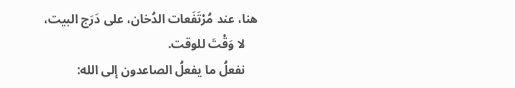هنا، عند مُرْتَفَعات الدُخان، على دَرَج البيت،
    لا وَقْتَ للوقت.
    نفعلُ ما يفعلُ الصاعدون إلى الله: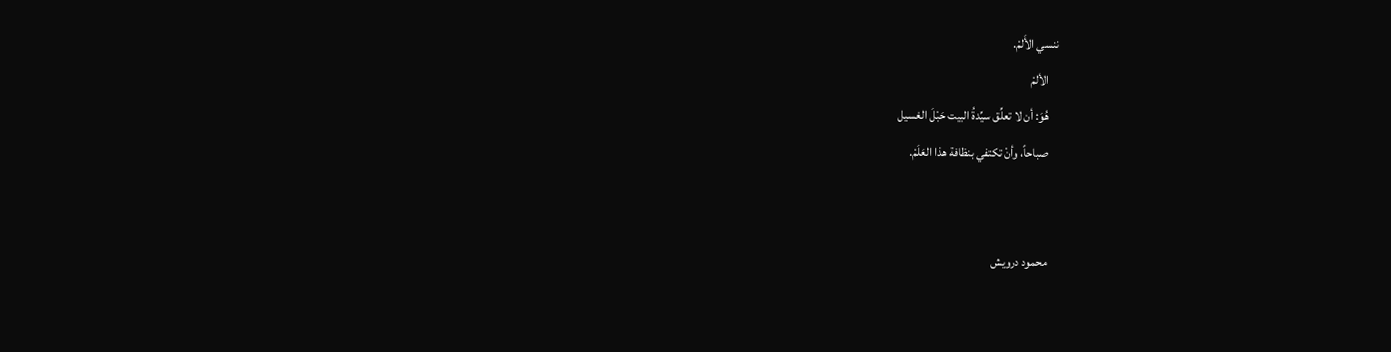ننسي الأَلمْ.
    الألمْ
    هُوَ: أن لا تعلِّق سيِّدةُ البيت حَبْلَ الغسيل
    صباحاً، وأنْ تكتفي بنظافة هذا العَلَمْ.


    محمود درويش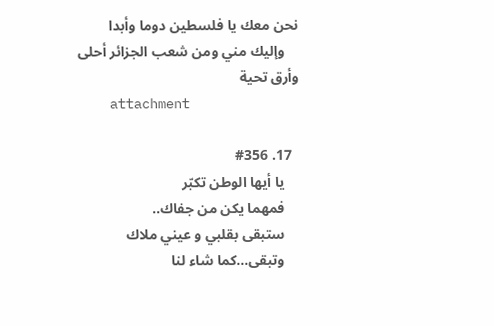نحن معك يا فلسطين دوما وأبدا
    وإليك مني ومن شعب الجزائر أحلى وأرق تحية
    attachment

  17. #356
    يا أيها الوطن تكبّر
    فمهما يكن من جفاك..
    ستبقى بقلبي و عيني ملاك
    وتبقى...كما شاء لنا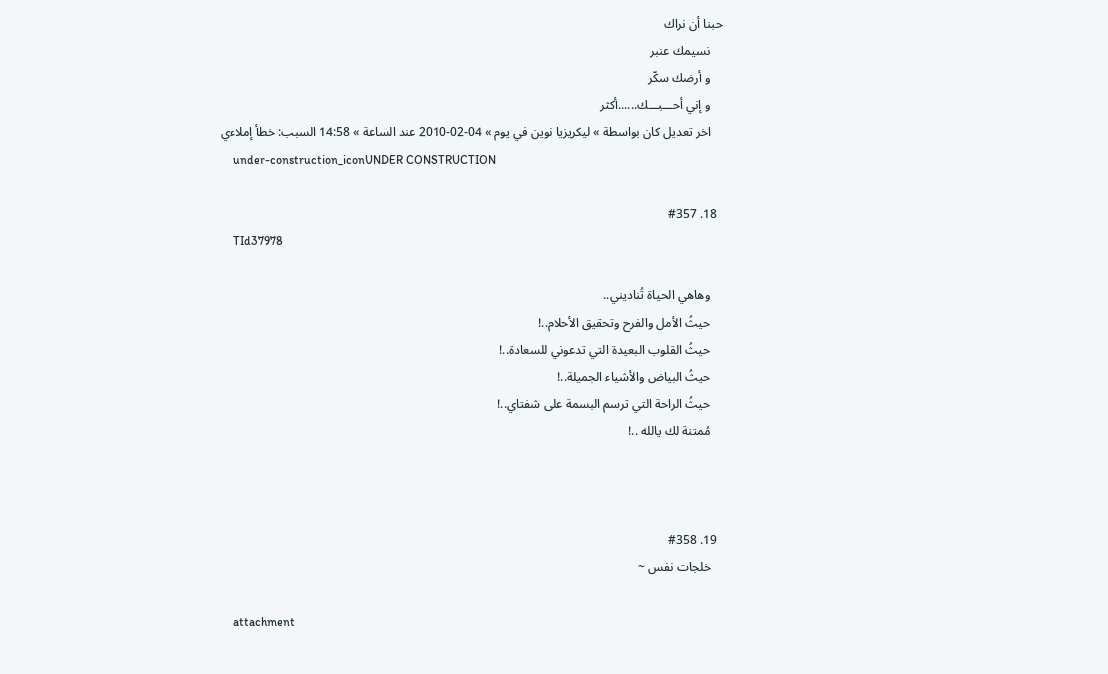حبنا أن نراك
    نسيمك عنبر
    و أرضك سكّر
    و إني أحـــبـــك......أكثر
    اخر تعديل كان بواسطة » ليكريزيا نوين في يوم » 04-02-2010 عند الساعة » 14:58 السبب: خطأ إملاءي
    under-construction_iconUNDER CONSTRUCTION

  18. #357
    TId37978

    وهاهي الحياة تُناديني..
    حيثُ الأمل والفرح وتحقيق الأحلام..!
    حيثُ القلوب البعيدة التي تدعوني للسعادة..!
    حيثُ البياض والأشياء الجميلة..!
    حيثُ الراحة التي ترسم البسمة على شفتاي..!
    مُمتنة لك يالله ..!



  19. #358
    خلجات نفس ~

    attachment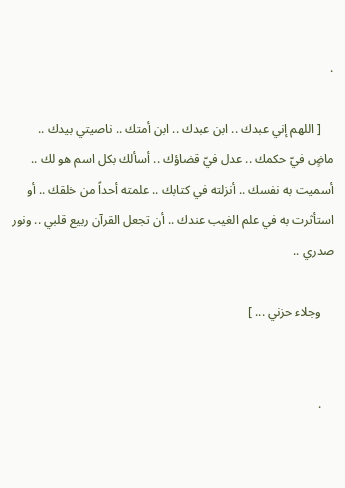.

    [ اللهم إني عبدك .. ابن عبدك .. ابن أمتك .. ناصيتي بيدك .. ماضٍ فيّ حكمك .. عدل فيّ قضاؤك .. أسألك بكل اسم هو لك .. أسميت به نفسك .. أنزلته في كتابك .. علمته أحداً من خلقك .. أو استأثرت به في علم الغيب عندك .. أن تجعل القرآن ربيع قلبي .. ونور صدري ..

    وجلاء حزني ... ]


    .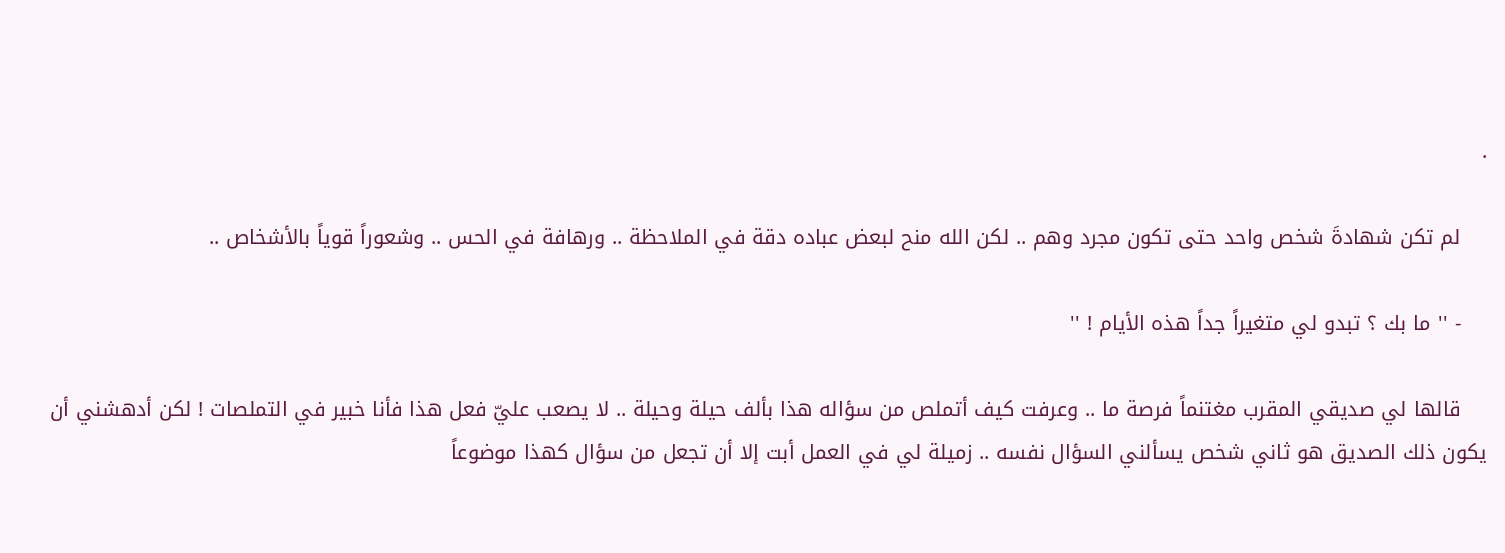.

    لم تكن شهادةَ شخص واحد حتى تكون مجرد وهم .. لكن الله منح لبعض عباده دقة في الملاحظة .. ورهافة في الحس .. وشعوراً قوياً بالأشخاص ..

    - '' ما بك ؟ تبدو لي متغيراً جداً هذه الأيام ! ''

    قالها لي صديقي المقرب مغتنماً فرصة ما .. وعرفت كيف أتملص من سؤاله هذا بألف حيلة وحيلة .. لا يصعب عليّ فعل هذا فأنا خبير في التملصات ! لكن أدهشني أن يكون ذلك الصديق هو ثاني شخص يسألني السؤال نفسه .. زميلة لي في العمل أبت إلا أن تجعل من سؤال كهذا موضوعاً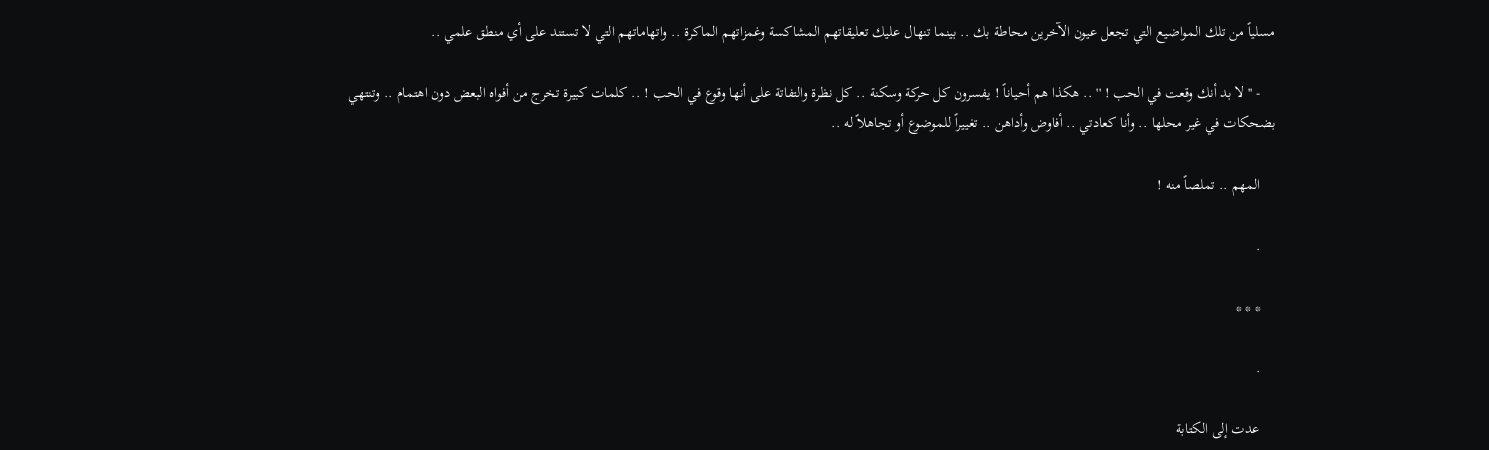مسلياً من تلك المواضيع التي تجعل عيون الآخرين محاطة بك .. بينما تنهال عليك تعليقاتهم المشاكسة وغمزاتهم الماكرة .. واتهاماتهم التي لا تستند على أي منطق علمي ..

    - '' لا بد أنك وقعت في الحب ! '' .. هكذا هم أحياناً ! يفسرون كل حركة وسكنة .. كل نظرة والتفاتة على أنها وقوع في الحب ! .. كلمات كبيرة تخرج من أفواه البعض دون اهتمام .. وتنتهي بضحكات في غير محلها .. وأنا كعادتي .. أفاوض وأداهن .. تغييراً للموضوع أو تجاهلاً له ..

    المهم .. تملصاً منه !

    .

    * * *

    .

    عدت إلى الكتابة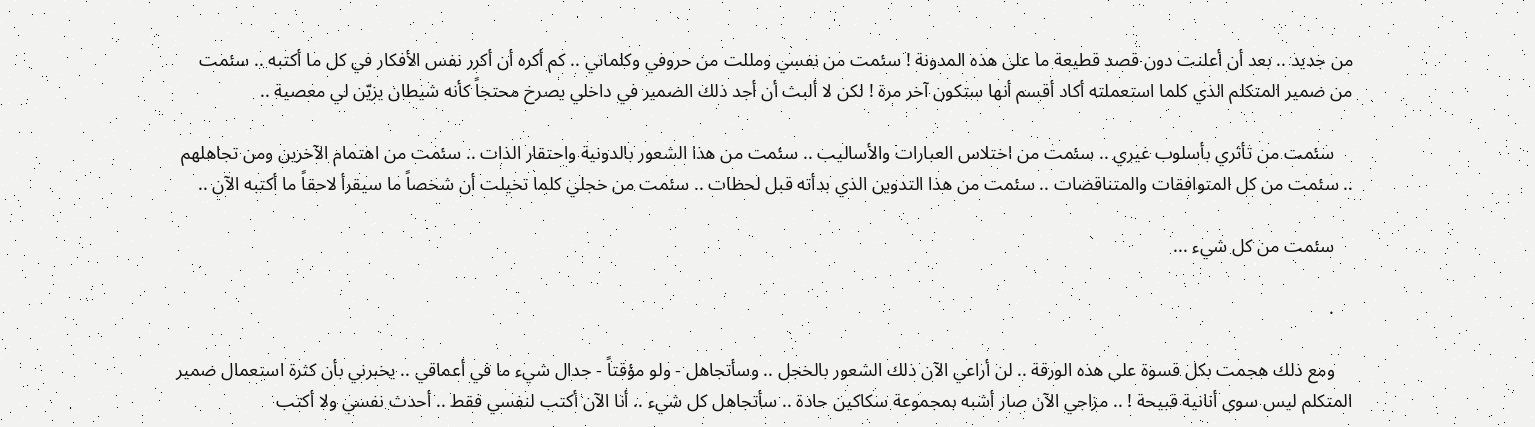من جديد .. بعد أن أعلنت دون قصد قطيعة ما على هذه المدونة ! سئمت من نفسي ومللت من حروفي وكلماتي .. كم أكره أن أكرر نفس الأفكار في كل ما أكتبه .. سئمت من ضمير المتكلم الذي كلما استعملته أكاد أقسم أنها ستكون آخر مرة ! لكن لا ألبث أن أجد ذلك الضمير في داخلي يصرخ محتجاً كأنه شيطان يزيّن لي معصية ..

    سئمت من تأثري بأسلوب غيري .. سئمت من اختلاس العبارات والأساليب .. سئمت من هذا الشعور بالدونية واحتقار الذات .. سئمت من اهتمام الآخرين ومن تجاهلهم .. سئمت من كل المتوافقات والمتناقضات .. سئمت من هذا التدوين الذي بدأته قبل لحظات .. سئمت من خجلي كلما تخيلت أن شخصاً ما سيقرأ لاحقاً ما أكتبه الآن ..

    سئمت من كل شيء ...

    .

    ومع ذلك هجمت بكل قسوة على هذه الورقة .. لن أراعي الآن ذلك الشعور بالخجل .. وسأتجاهل - ولو مؤقتاً - جدال شيء ما في أعماقي .. يخبرني بأن كثرة استعمال ضمير المتكلم ليس سوى أنانية قبيحة ! .. مزاجي الآن صار أشبه بمجموعة سكاكين حادة .. سأتجاهل كل شيء .. أنا الآن أكتب لنفسي فقط .. أحدث نفسي ولا أكتب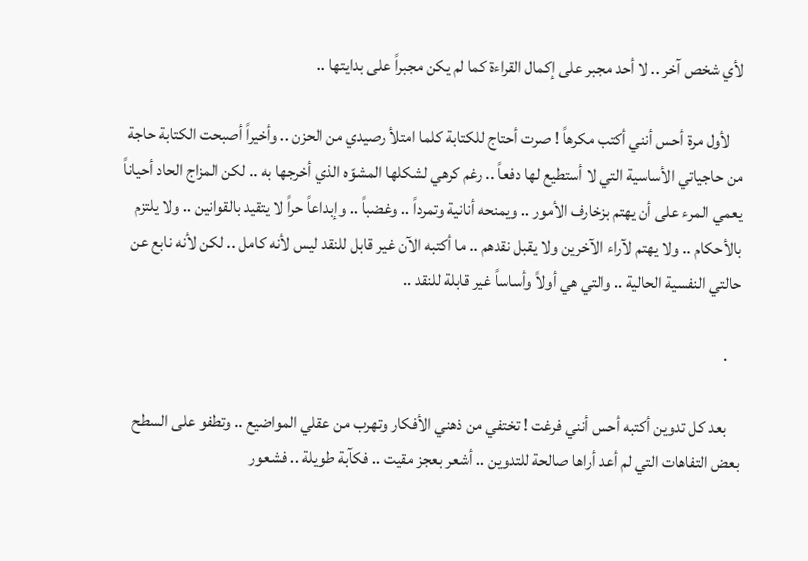لأي شخص آخر .. لا أحد مجبر على إكمال القراءة كما لم يكن مجبراً على بدايتها ..

    لأول مرة أحس أنني أكتب مكرهاً ! صرت أحتاج للكتابة كلما امتلأ رصيدي من الحزن .. وأخيراً أصبحت الكتابة حاجة من حاجياتي الأساسية التي لا أستطيع لها دفعاً .. رغم كرهي لشكلها المشوّه الذي أخرجها به .. لكن المزاج الحاد أحياناً يعمي المرء على أن يهتم بزخارف الأمور .. ويمنحه أنانية وتمرداً .. وغضباً .. وإبداعاً حراً لا يتقيد بالقوانين .. ولا يلتزم بالأحكام .. ولا يهتم لآراء الآخرين ولا يقبل نقدهم .. ما أكتبه الآن غير قابل للنقد ليس لأنه كامل .. لكن لأنه نابع عن حالتي النفسية الحالية .. والتي هي أولاً وأساساً غير قابلة للنقد ..

    .

    بعد كل تدوين أكتبه أحس أنني فرغت ! تختفي من ذهني الأفكار وتهرب من عقلي المواضيع .. وتطفو على السطح بعض التفاهات التي لم أعد أراها صالحة للتدوين .. أشعر بعجز مقيت .. فكآبة طويلة .. فشعور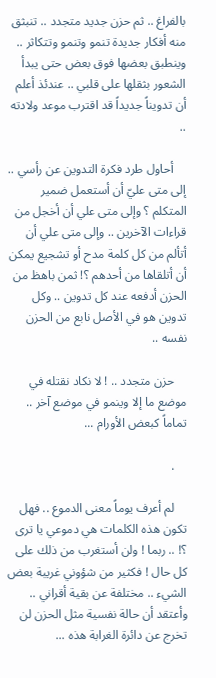بالفراغ .. ثم حزن جديد متجدد .. تنبثق منه أفكار جديدة تنمو وتنمو وتتكاثر .. وينطبق بعضها فوق بعض حتى يبدأ الشعور بثقلها على قلبي .. عندئذ أعلم أن تدويناً جديداً قد اقترب موعد ولادته ..

    أحاول طرد فكرة التدوين عن رأسي .. إلى متى عليّ أن أستعمل ضمير المتكلم ؟ وإلى متى علي أن أخجل من قراءات الآخرين .. وإلى متى علي أن أتألم من كل كلمة مدح أو تشجيع يمكن أن أتلقاها من أحدهم ؟! ثمن باهظ من الحزن أدفعه عند كل تدوين .. وكل تدوين هو في الأصل نابع من الحزن نفسه ..

    حزن متجدد .. ! لا نكاد نقتله في موضع ما إلا وينمو في موضع آخر .. تماماً كبعض الأورام ...

    .

    لم أعرف يوماً معنى الدموع .. فهل تكون هذه الكلمات هي دموعي يا ترى ؟! .. ربما ! ولن أستغرب من ذلك على كل حال ! فكثير من شؤوني غريبة بعض الشيء .. مختلفة عن بقية أقراني .. وأعتقد أن حالة نفسية مثل الحزن لن تخرج عن دائرة الغرابة هذه ...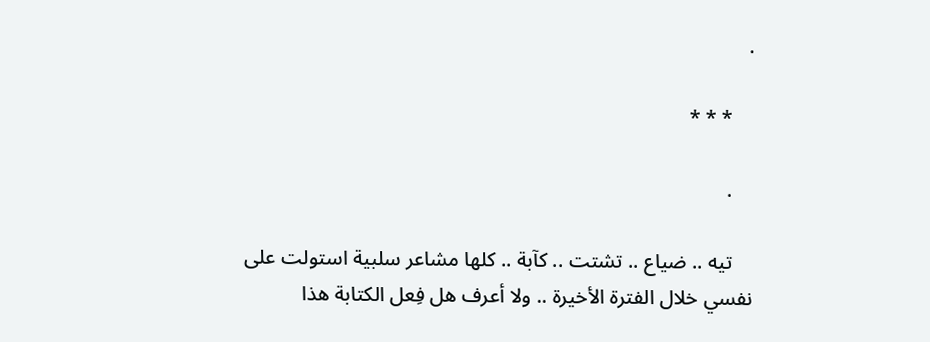.

    * * *

    .

    تيه .. ضياع .. تشتت .. كآبة .. كلها مشاعر سلبية استولت على نفسي خلال الفترة الأخيرة .. ولا أعرف هل فِعل الكتابة هذا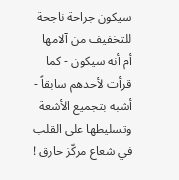سيكون جراحة ناجحة للتخفيف من آلامها أم أنه سيكون - كما قرأت لأحدهم سابقاً - أشبه بتجميع الأشعة وتسليطها على القلب في شعاع مركّز حارق !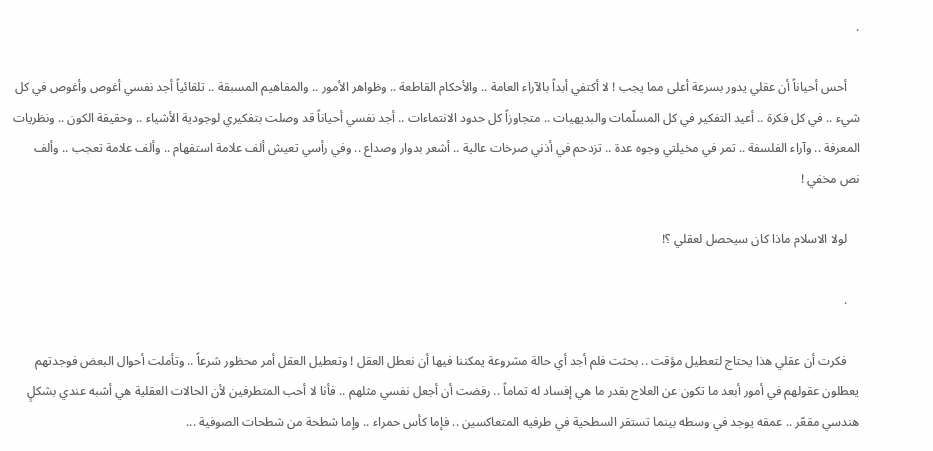.

    أحس أحياناً أن عقلي يدور بسرعة أعلى مما يجب ! لا أكتفي أبداً بالآراء العامة .. والأحكام القاطعة .. وظواهر الأمور .. والمفاهيم المسبقة .. تلقائياً أجد نفسي أغوص وأغوص في كل شيء .. في كل فكرة .. أعيد التفكير في كل المسلّمات والبديهيات .. متجاوزاً كل حدود الانتماءات .. أجد نفسي أحياناً قد وصلت بتفكيري لوجودية الأشياء .. وحقيقة الكون .. ونظريات المعرفة .. وآراء الفلسفة .. تمر في مخيلتي وجوه عدة .. تزدحم في أذني صرخات عالية .. أشعر بدوار وصداع .. وفي رأسي تعيش ألف علامة استفهام .. وألف علامة تعجب .. وألف نص مخفي !

    لولا الاسلام ماذا كان سيحصل لعقلي ؟!

    .

    فكرت أن عقلي هذا يحتاج لتعطيل مؤقت .. بحثت فلم أجد أي حالة مشروعة يمكننا فيها أن نعطل العقل ! وتعطيل العقل أمر محظور شرعاً .. وتأملت أحوال البعض فوجدتهم يعطلون عقولهم في أمور أبعد ما تكون عن العلاج بقدر ما هي إفساد له تماماً .. رفضت أن أجعل نفسي مثلهم .. فأنا لا أحب المتطرفين لأن الحالات العقلية هي أشبه عندي بشكلٍ هندسي مقعّر .. عمقه يوجد في وسطه بينما تستقر السطحية في طرفيه المتعاكسين .. فإما كأس حمراء .. وإما شطحة من شطحات الصوفية ...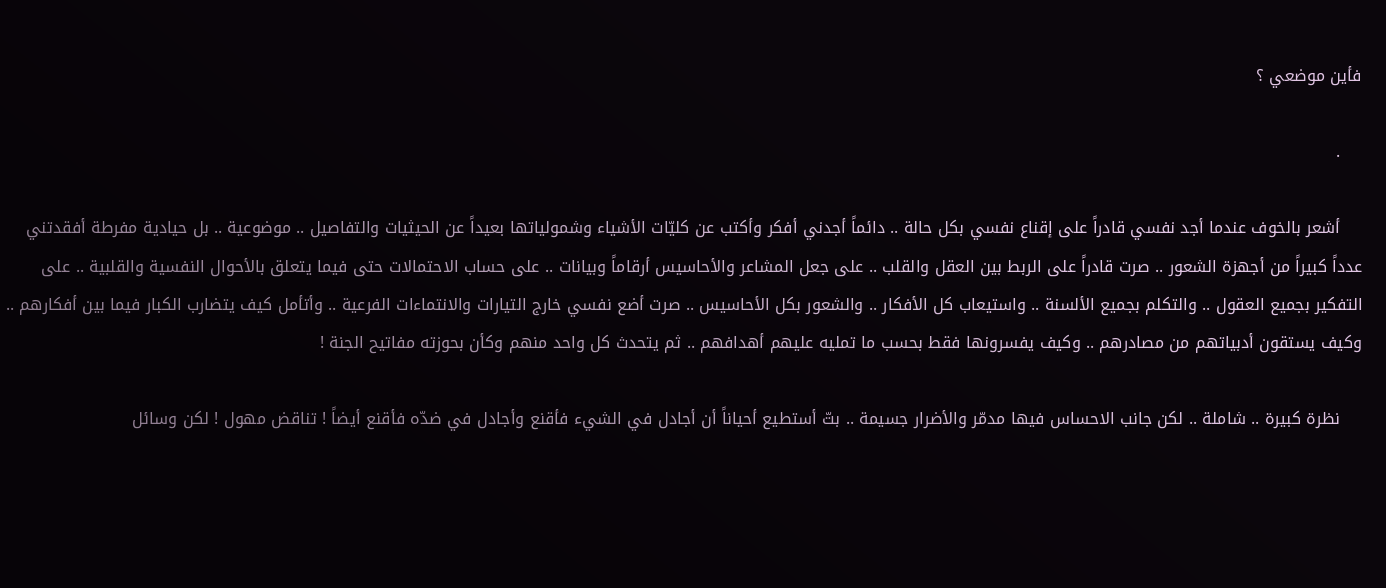فأين موضعي ؟

    .

    أشعر بالخوف عندما أجد نفسي قادراً على إقناع نفسي بكل حالة .. دائماً أجدني أفكر وأكتب عن كليّات الأشياء وشمولياتها بعيداً عن الحيثيات والتفاصيل .. موضوعية .. بل حيادية مفرطة أفقدتني عدداً كبيراً من أجهزة الشعور .. صرت قادراً على الربط بين العقل والقلب .. على جعل المشاعر والأحاسيس أرقاماً وبيانات .. على حساب الاحتمالات حتى فيما يتعلق بالأحوال النفسية والقلبية .. على التفكير بجميع العقول .. والتكلم بجميع الألسنة .. واستيعاب كل الأفكار .. والشعور بكل الأحاسيس .. صرت أضع نفسي خارج التيارات والانتماءات الفرعية .. وأتأمل كيف يتضارب الكبار فيما بين أفكارهم .. وكيف يستقون أدبياتهم من مصادرهم .. وكيف يفسرونها فقط بحسب ما تمليه عليهم أهدافهم .. ثم يتحدث كل واحد منهم وكأن بحوزته مفاتيح الجنة !

    نظرة كبيرة .. شاملة .. لكن جانب الاحساس فيها مدمّر والأضرار جسيمة .. بتّ أستطيع أحياناً أن أجادل في الشيء فأقنع وأجادل في ضدّه فأقنع أيضاً ! تناقض مهول ! لكن وسائل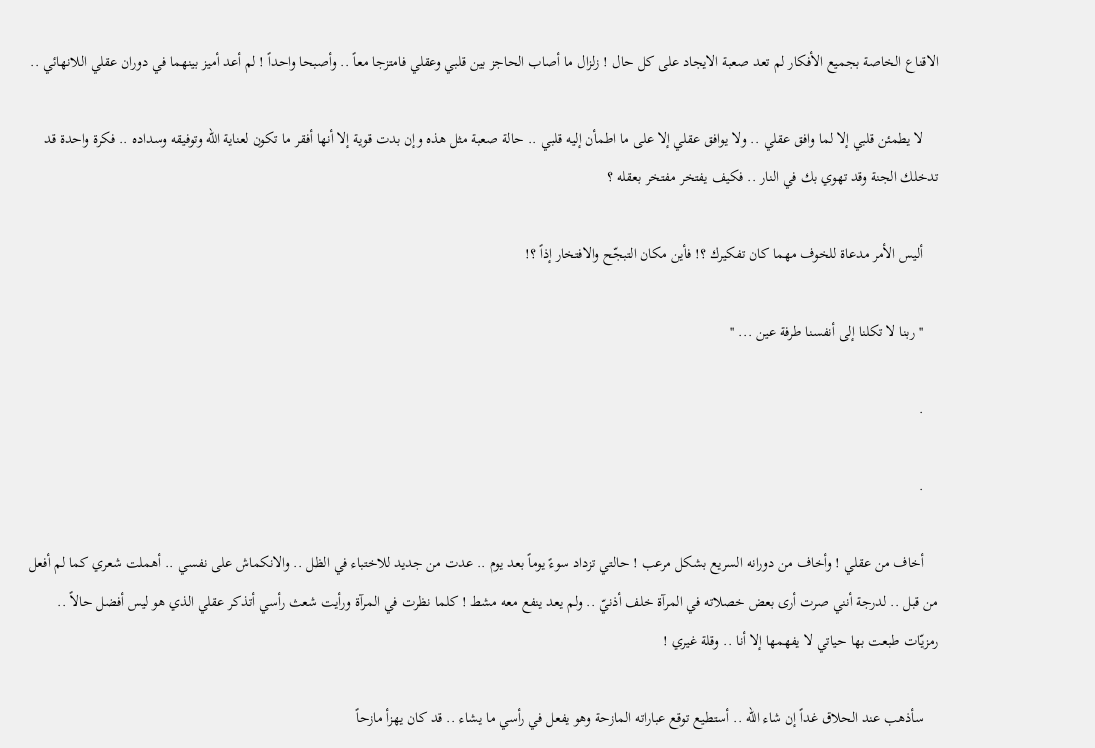الاقناع الخاصة بجميع الأفكار لم تعد صعبة الايجاد على كل حال ! زلزال ما أصاب الحاجز بين قلبي وعقلي فامتزجا معاً .. وأصبحا واحداً ! لم أعد أميز بينهما في دوران عقلي اللانهائي ..

    لا يطمئن قلبي إلا لما وافق عقلي .. ولا يوافق عقلي إلا على ما اطمأن إليه قلبي .. حالة صعبة مثل هذه وإن بدت قوية إلا أنها أفقر ما تكون لعناية الله وتوفيقه وسداده .. فكرة واحدة قد تدخلك الجنة وقد تهوي بك في النار .. فكيف يفتخر مفتخر بعقله ؟

    أليس الأمر مدعاة للخوف مهما كان تفكيرك ؟! فأين مكان التبجّح والافتخار إذاً ؟!

    '' ربنا لا تكلنا إلى أنفسنا طرفة عين ... ''

    .

    .

    أخاف من عقلي ! وأخاف من دورانه السريع بشكل مرعب ! حالتي تزداد سوءً يوماً بعد يوم .. عدت من جديد للاختباء في الظل .. والانكماش على نفسي .. أهملت شعري كما لم أفعل من قبل .. لدرجة أنني صرت أرى بعض خصلاته في المرآة خلف أذنيّ .. ولم يعد ينفع معه مشط ! كلما نظرت في المرآة ورأيت شعث رأسي أتذكر عقلي الذي هو ليس أفضل حالاً .. رمزيّات طبعت بها حياتي لا يفهمها إلا أنا .. وقلة غيري !

    سأذهب عند الحلاق غداً إن شاء الله .. أستطيع توقع عباراته المازحة وهو يفعل في رأسي ما يشاء .. قد كان يهزأ مازحاً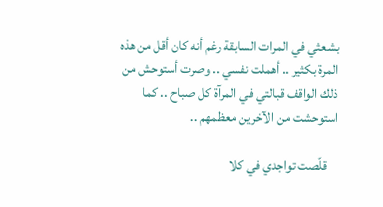بشعثي في المرات السابقة رغم أنه كان أقل من هذه المرة بكثير .. أهملت نفسي .. وصرت أستوحش من ذلك الواقف قبالتي في المرآة كل صباح .. كما استوحشت من الآخرين معظمهم ..

    قلّصت تواجدي في كلا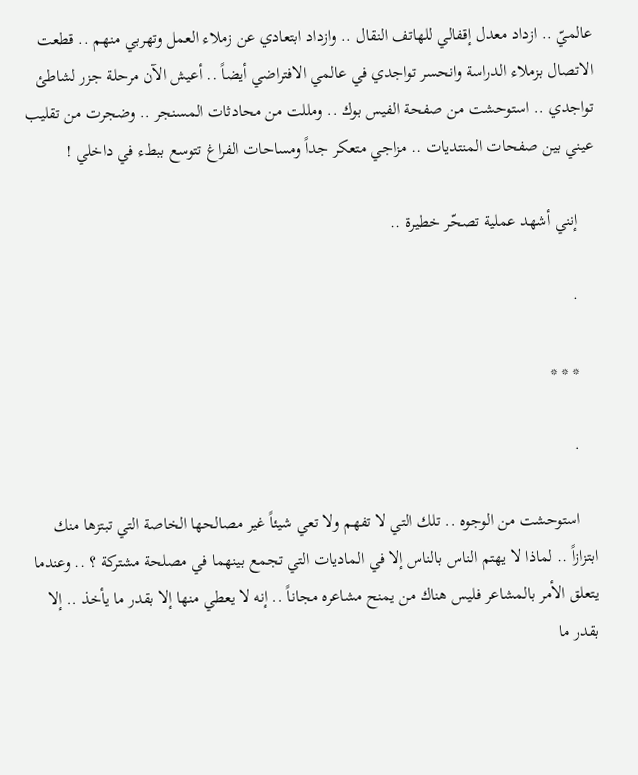عالميّ .. ازداد معدل إقفالي للهاتف النقال .. وازداد ابتعادي عن زملاء العمل وتهربي منهم .. قطعت الاتصال بزملاء الدراسة وانحسر تواجدي في عالمي الافتراضي أيضاً .. أعيش الآن مرحلة جزر لشاطئ تواجدي .. استوحشت من صفحة الفيس بوك .. ومللت من محادثات المسنجر .. وضجرت من تقليب عيني بين صفحات المنتديات .. مزاجي متعكر جداً ومساحات الفراغ تتوسع ببطء في داخلي !

    إنني أشهد عملية تصحّر خطيرة ..

    .

    * * *

    .

    استوحشت من الوجوه .. تلك التي لا تفهم ولا تعي شيئاً غير مصالحها الخاصة التي تبتزها منك ابتزازاً .. لماذا لا يهتم الناس بالناس إلا في الماديات التي تجمع بينهما في مصلحة مشتركة ؟ .. وعندما يتعلق الأمر بالمشاعر فليس هناك من يمنح مشاعره مجاناً .. إنه لا يعطي منها إلا بقدر ما يأخذ .. إلا بقدر ما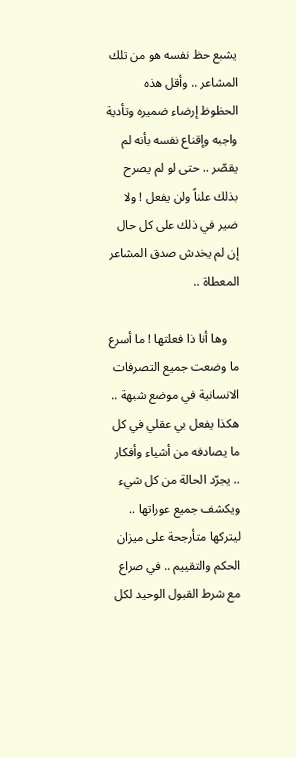يشبع حظ نفسه هو من تلك المشاعر .. وأقل هذه الحظوظ إرضاء ضميره وتأدية واجبه وإقناع نفسه بأنه لم يقصّر .. حتى لو لم يصرح بذلك علناً ولن يفعل ! ولا ضير في ذلك على كل حال إن لم يخدش صدق المشاعر المعطاة ..

    وها أنا ذا فعلتها ! ما أسرع ما وضعت جميع التصرفات الانسانية في موضع شبهة .. هكذا يفعل بي عقلي في كل ما يصادفه من أشياء وأفكار .. يجرّد الحالة من كل شيء ويكشف جميع عوراتها .. ليتركها متأرجحة على ميزان الحكم والتقييم .. في صراع مع شرط القبول الوحيد لكل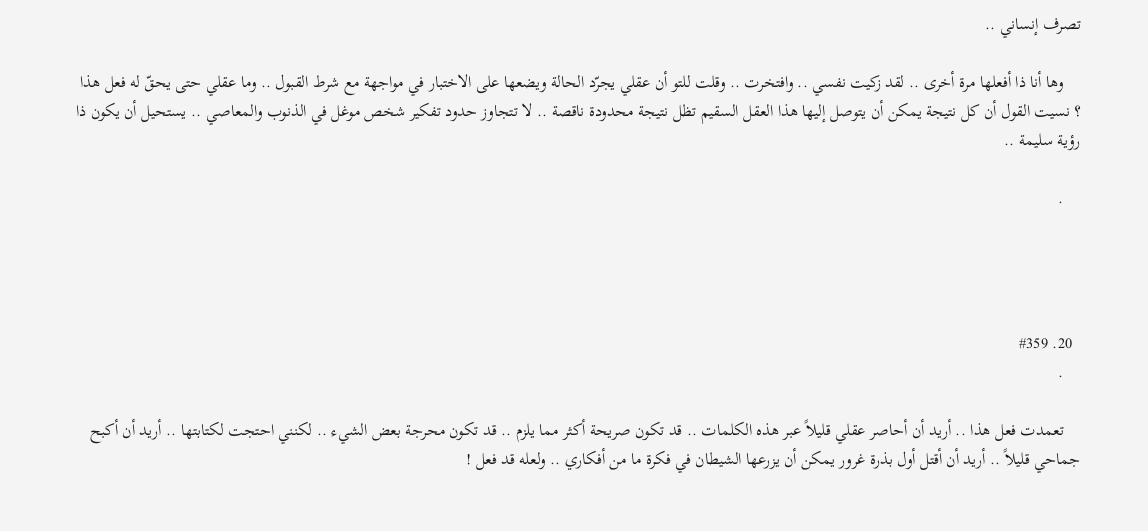تصرف إنساني ..

    وها أنا ذا أفعلها مرة أخرى .. لقد زكيت نفسي .. وافتخرت .. وقلت للتو أن عقلي يجرّد الحالة ويضعها على الاختبار في مواجهة مع شرط القبول .. وما عقلي حتى يحقّ له فعل هذا ؟ نسيت القول أن كل نتيجة يمكن أن يتوصل إليها هذا العقل السقيم تظل نتيجة محدودة ناقصة .. لا تتجاوز حدود تفكير شخص موغل في الذنوب والمعاصي .. يستحيل أن يكون ذا رؤية سليمة ..

    .




  20. #359
    .

    تعمدت فعل هذا .. أريد أن أحاصر عقلي قليلاً عبر هذه الكلمات .. قد تكون صريحة أكثر مما يلزم .. قد تكون محرجة بعض الشيء .. لكنني احتجت لكتابتها .. أريد أن أكبح جماحي قليلاً .. أريد أن أقتل أول بذرة غرور يمكن أن يزرعها الشيطان في فكرة ما من أفكاري .. ولعله قد فعل !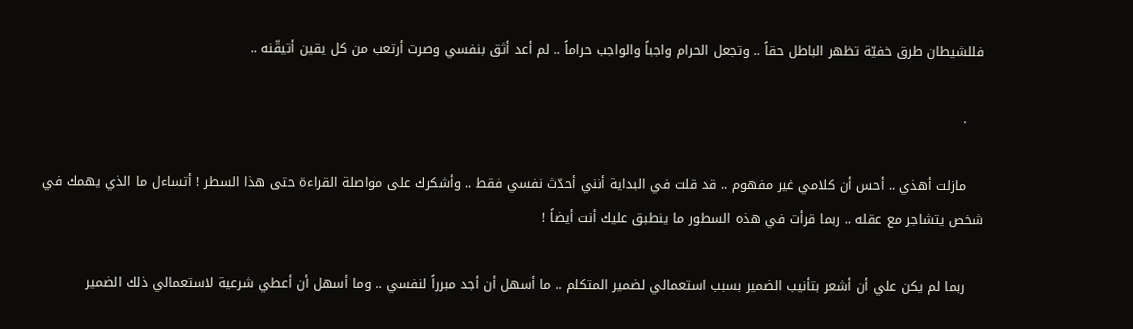فللشيطان طرق خفيّة تظهر الباطل حقاً .. وتجعل الحرام واجباً والواجب حراماً .. لم أعد أثق بنفسي وصرت أرتعب من كل يقين أتيقّنه ..

    .

    مازلت أهذي .. أحس أن كلامي غير مفهوم .. قد قلت في البداية أنني أحدّث نفسي فقط .. وأشكرك على مواصلة القراءة حتى هذا السطر ! أتساءل ما الذي يهمك في شخص يتشاجر مع عقله .. ربما قرأت في هذه السطور ما ينطبق عليك أنت أيضاً !

    ربما لم يكن علي أن أشعر بتأنيب الضمير بسبب استعمالي لضمير المتكلم .. ما أسهل أن أجد مبرراً لنفسي .. وما أسهل أن أعطي شرعية لاستعمالي ذلك الضمير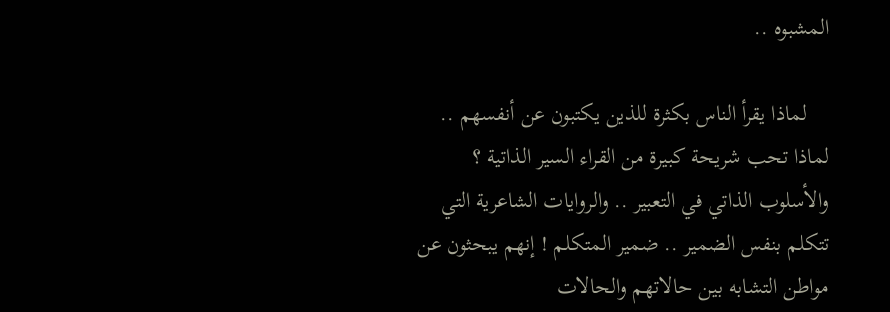المشبوه ..

    لماذا يقرأ الناس بكثرة للذين يكتبون عن أنفسهم .. لماذا تحب شريحة كبيرة من القراء السير الذاتية ؟ والأسلوب الذاتي في التعبير .. والروايات الشاعرية التي تتكلم بنفس الضمير .. ضمير المتكلم ! إنهم يبحثون عن مواطن التشابه بين حالاتهم والحالات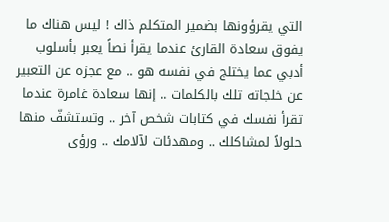التي يقرؤونها بضمير المتكلم ذاك ! ليس هناك ما يفوق سعادة القارئ عندما يقرأ نصاً يعبر بأسلوب أدبي عما يختلج في نفسه هو .. مع عجزه عن التعبير عن خلجاته تلك بالكلمات .. إنها سعادة غامرة عندما تقرأ نفسك في كتابات شخص آخر .. وتستشفّ منها حلولاً لمشاكلك .. ومهدئات لآلامك .. ورؤى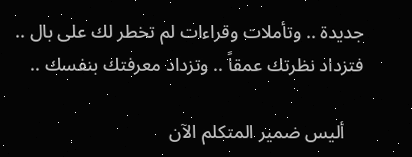جديدة .. وتأملات وقراءات لم تخطر لك على بال .. فتزداد نظرتك عمقاً .. وتزداد معرفتك بنفسك ..

    أليس ضمير المتكلم الآن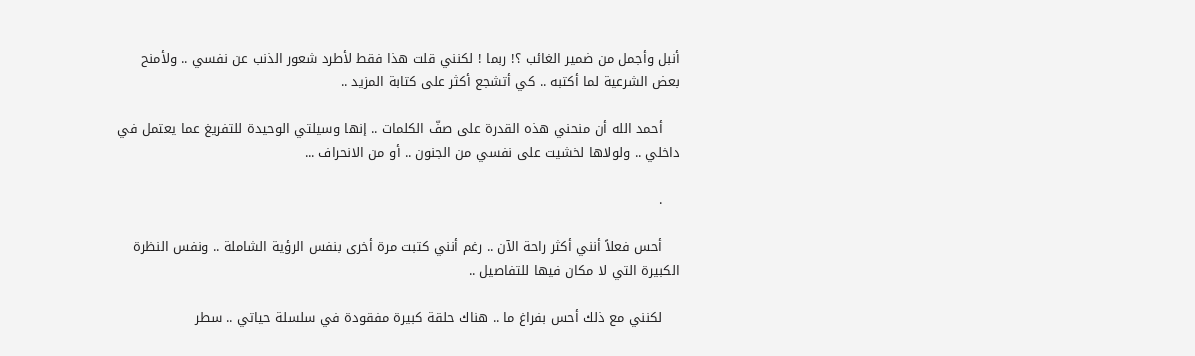أنبل وأجمل من ضمير الغائب ؟! ربما ! لكنني قلت هذا فقط لأطرد شعور الذنب عن نفسي .. ولأمنح بعض الشرعية لما أكتبه .. كي أتشجع أكثر على كتابة المزيد ..

    أحمد الله أن منحني هذه القدرة على صفّ الكلمات .. إنها وسيلتي الوحيدة للتفريغ عما يعتمل في داخلي .. ولولاها لخشيت على نفسي من الجنون .. أو من الانحراف ...

    .

    أحس فعلاً أنني أكثر راحة الآن .. رغم أنني كتبت مرة أخرى بنفس الرؤية الشاملة .. ونفس النظرة الكبيرة التي لا مكان فيها للتفاصيل ..

    لكنني مع ذلك أحس بفراغ ما .. هناك حلقة كبيرة مفقودة في سلسلة حياتي .. سطر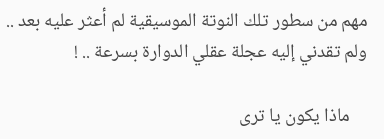مهم من سطور تلك النوتة الموسيقية لم أعثر عليه بعد .. ولم تقدني إليه عجلة عقلي الدوارة بسرعة .. !

    ماذا يكون يا ترى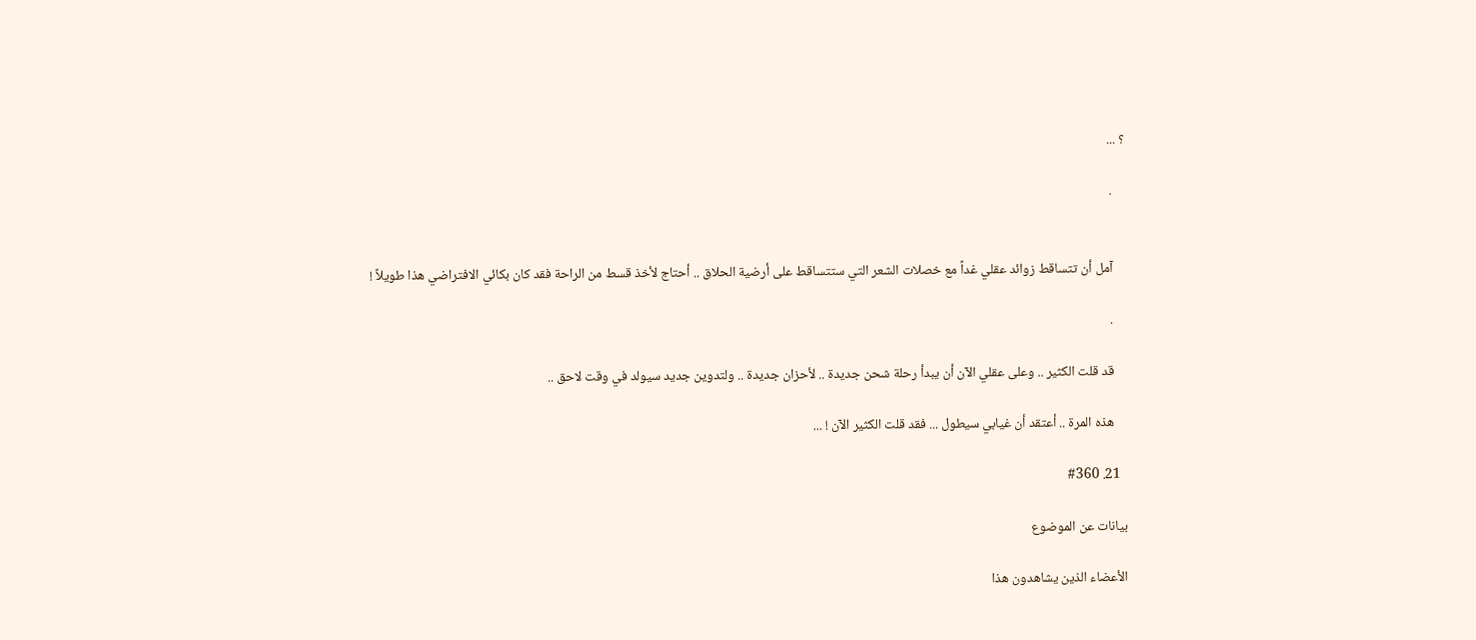؟ ...

    .


    آمل أن تتساقط زوائد عقلي غداً مع خصلات الشعر التي ستتساقط على أرضية الحلاق .. أحتاج لأخذ قسط من الراحة فقد كان بكائي الافتراضي هذا طويلاً !

    .

    قد قلت الكثير .. وعلى عقلي الآن أن يبدأ رحلة شحن جديدة .. لأحزان جديدة .. ولتدوين جديد سيولد في وقت لاحق ..

    هذه المرة .. أعتقد أن غيابي سيطول ... فقد قلت الكثير الآن ! ...

  21. #360

بيانات عن الموضوع

الأعضاء الذين يشاهدون هذا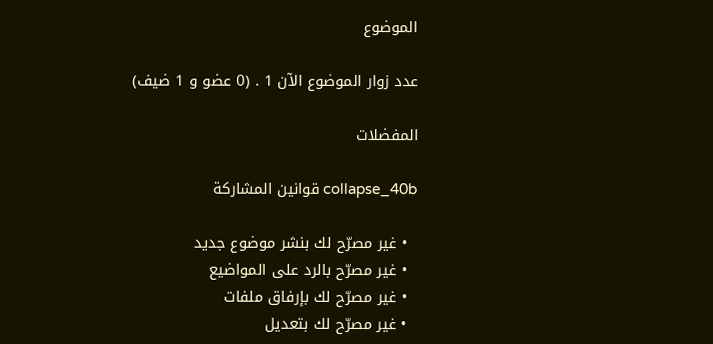الموضوع

عدد زوار الموضوع الآن 1 . (0 عضو و 1 ضيف)

المفضلات

collapse_40b قوانين المشاركة

  • غير مصرّح لك بنشر موضوع جديد
  • غير مصرّح بالرد على المواضيع
  • غير مصرّح لك بإرفاق ملفات
  • غير مصرّح لك بتعديل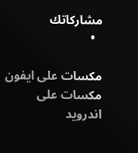مشاركاتك
  •

مكسات على ايفون  مكسات على اندرويد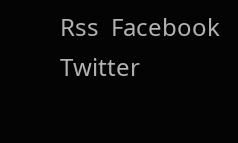Rss  Facebook  Twitter